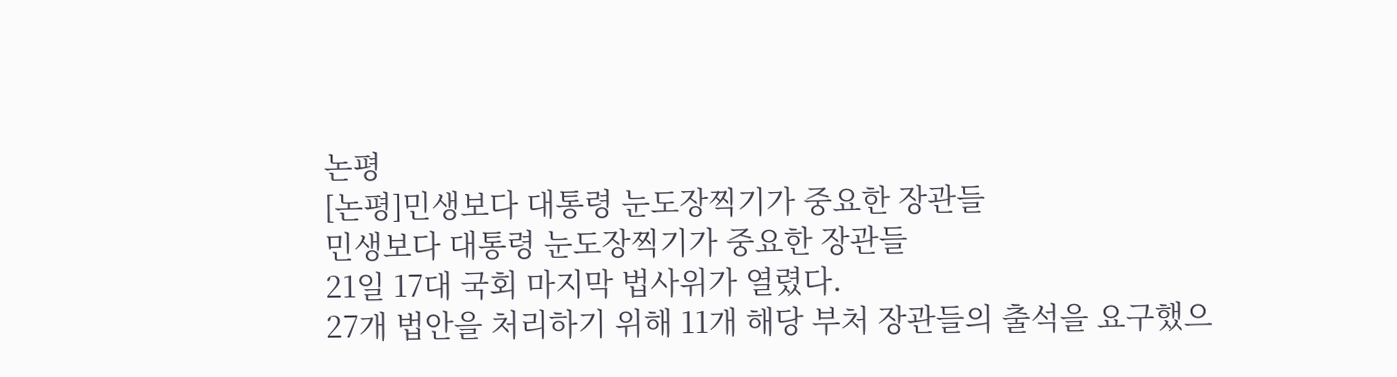논평
[논평]민생보다 대통령 눈도장찍기가 중요한 장관들
민생보다 대통령 눈도장찍기가 중요한 장관들
21일 17대 국회 마지막 법사위가 열렸다.
27개 법안을 처리하기 위해 11개 해당 부처 장관들의 출석을 요구했으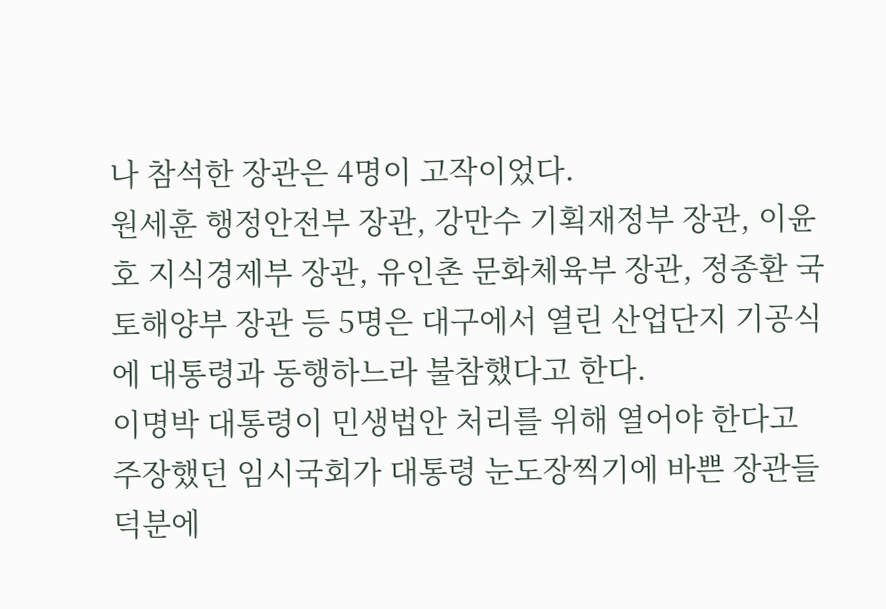나 참석한 장관은 4명이 고작이었다.
원세훈 행정안전부 장관, 강만수 기획재정부 장관, 이윤호 지식경제부 장관, 유인촌 문화체육부 장관, 정종환 국토해양부 장관 등 5명은 대구에서 열린 산업단지 기공식에 대통령과 동행하느라 불참했다고 한다.
이명박 대통령이 민생법안 처리를 위해 열어야 한다고 주장했던 임시국회가 대통령 눈도장찍기에 바쁜 장관들 덕분에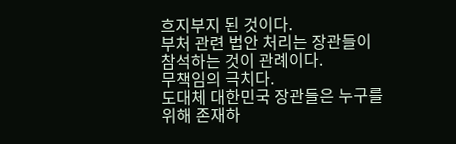흐지부지 된 것이다.
부처 관련 법안 처리는 장관들이 참석하는 것이 관례이다.
무책임의 극치다.
도대체 대한민국 장관들은 누구를 위해 존재하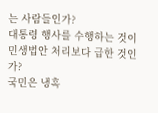는 사람들인가?
대통령 행사를 수행하는 것이 민생법안 처리보다 급한 것인가?
국민은 냉혹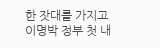한 잣대를 가지고 이명박 정부 첫 내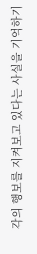각의 행보를 지켜보고 있다는 사실을 기억하기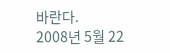바란다.
2008년 5월 22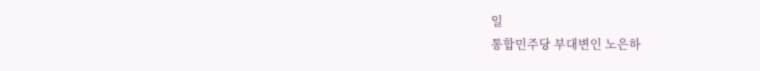일
통합민주당 부대변인 노은하